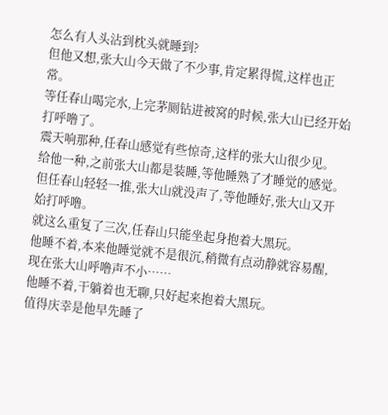怎么有人头沾到枕头就睡到?
但他又想,张大山今天做了不少事,肯定累得慌,这样也正常。
等任春山喝完水,上完茅厕钻进被窝的时候,张大山已经开始打呼噜了。
震天响那种,任春山感觉有些惊奇,这样的张大山很少见。
给他一种,之前张大山都是装睡,等他睡熟了才睡觉的感觉。
但任春山轻轻一推,张大山就没声了,等他睡好,张大山又开始打呼噜。
就这么重复了三次,任春山只能坐起身抱着大黑玩。
他睡不着,本来他睡觉就不是很沉,稍微有点动静就容易醒,现在张大山呼噜声不小……
他睡不着,干躺着也无聊,只好起来抱着大黑玩。
值得庆幸是他早先睡了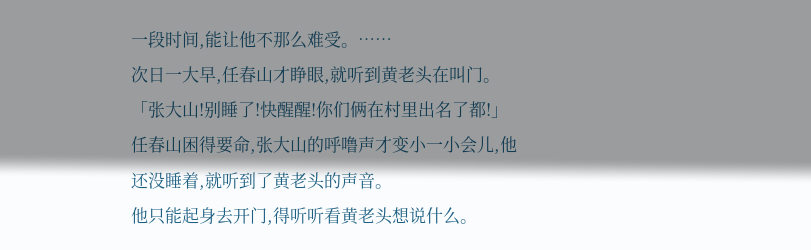一段时间,能让他不那么难受。……
次日一大早,任春山才睁眼,就听到黄老头在叫门。
「张大山!别睡了!快醒醒!你们俩在村里出名了都!」
任春山困得要命,张大山的呼噜声才变小一小会儿,他还没睡着,就听到了黄老头的声音。
他只能起身去开门,得听听看黄老头想说什么。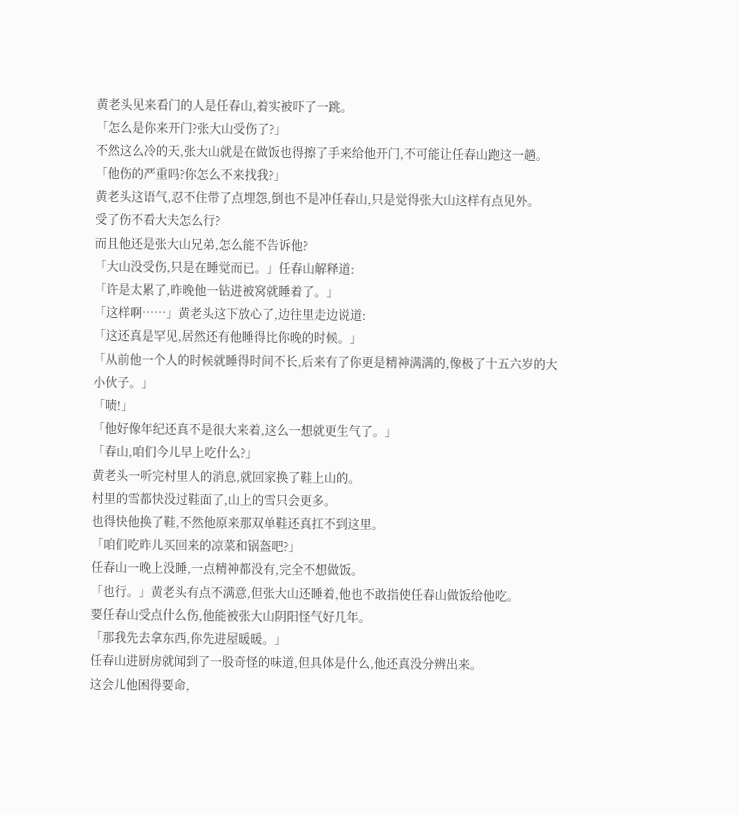黄老头见来看门的人是任春山,着实被吓了一跳。
「怎么是你来开门?张大山受伤了?」
不然这么冷的天,张大山就是在做饭也得擦了手来给他开门,不可能让任春山跑这一趟。
「他伤的严重吗?你怎么不来找我?」
黄老头这语气,忍不住带了点埋怨,倒也不是冲任春山,只是觉得张大山这样有点见外。
受了伤不看大夫怎么行?
而且他还是张大山兄弟,怎么能不告诉他?
「大山没受伤,只是在睡觉而已。」任春山解释道:
「许是太累了,昨晚他一钻进被窝就睡着了。」
「这样啊……」黄老头这下放心了,边往里走边说道:
「这还真是罕见,居然还有他睡得比你晚的时候。」
「从前他一个人的时候就睡得时间不长,后来有了你更是精神满满的,像极了十五六岁的大小伙子。」
「啧!」
「他好像年纪还真不是很大来着,这么一想就更生气了。」
「春山,咱们今儿早上吃什么?」
黄老头一听完村里人的消息,就回家换了鞋上山的。
村里的雪都快没过鞋面了,山上的雪只会更多。
也得快他换了鞋,不然他原来那双单鞋还真扛不到这里。
「咱们吃昨儿买回来的凉菜和锅盔吧?」
任春山一晚上没睡,一点精神都没有,完全不想做饭。
「也行。」黄老头有点不满意,但张大山还睡着,他也不敢指使任春山做饭给他吃。
要任春山受点什么伤,他能被张大山阴阳怪气好几年。
「那我先去拿东西,你先进屋暖暖。」
任春山进厨房就闻到了一股奇怪的味道,但具体是什么,他还真没分辨出来。
这会儿他困得要命,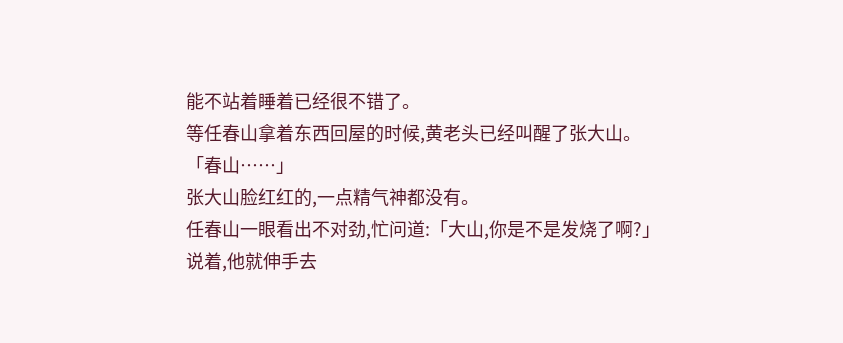能不站着睡着已经很不错了。
等任春山拿着东西回屋的时候,黄老头已经叫醒了张大山。
「春山……」
张大山脸红红的,一点精气神都没有。
任春山一眼看出不对劲,忙问道:「大山,你是不是发烧了啊?」
说着,他就伸手去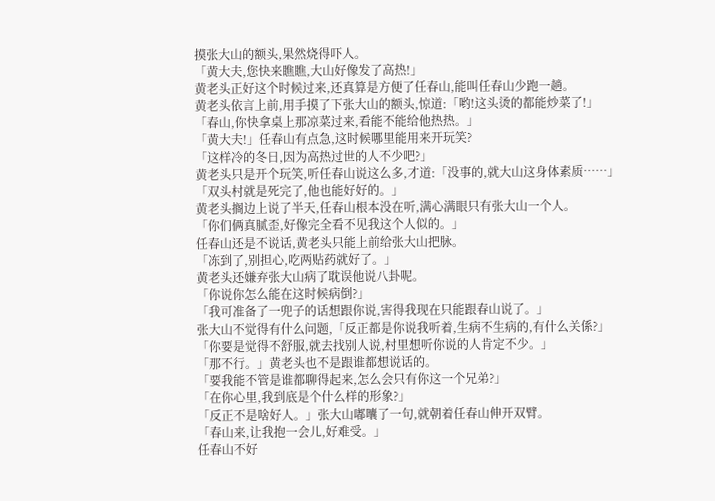摸张大山的额头,果然烧得吓人。
「黄大夫,您快来瞧瞧,大山好像发了高热!」
黄老头正好这个时候过来,还真算是方便了任春山,能叫任春山少跑一趟。
黄老头依言上前,用手摸了下张大山的额头,惊道:「哟!这头烫的都能炒菜了!」
「春山,你快拿桌上那凉菜过来,看能不能给他热热。」
「黄大夫!」任春山有点急,这时候哪里能用来开玩笑?
「这样冷的冬日,因为高热过世的人不少吧?」
黄老头只是开个玩笑,听任春山说这么多,才道:「没事的,就大山这身体素质……」
「双头村就是死完了,他也能好好的。」
黄老头搁边上说了半天,任春山根本没在听,满心满眼只有张大山一个人。
「你们俩真腻歪,好像完全看不见我这个人似的。」
任春山还是不说话,黄老头只能上前给张大山把脉。
「冻到了,别担心,吃两贴药就好了。」
黄老头还嫌弃张大山病了耽误他说八卦呢。
「你说你怎么能在这时候病倒?」
「我可准备了一兜子的话想跟你说,害得我现在只能跟春山说了。」
张大山不觉得有什么问题,「反正都是你说我听着,生病不生病的,有什么关係?」
「你要是觉得不舒服,就去找别人说,村里想听你说的人肯定不少。」
「那不行。」黄老头也不是跟谁都想说话的。
「要我能不管是谁都聊得起来,怎么会只有你这一个兄弟?」
「在你心里,我到底是个什么样的形象?」
「反正不是啥好人。」张大山嘟囔了一句,就朝着任春山伸开双臂。
「春山来,让我抱一会儿,好难受。」
任春山不好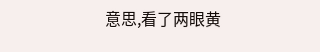意思,看了两眼黄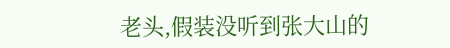老头,假装没听到张大山的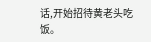话,开始招待黄老头吃饭。